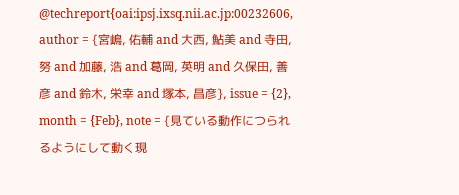@techreport{oai:ipsj.ixsq.nii.ac.jp:00232606, author = {宮嶋, 佑輔 and 大西, 鮎美 and 寺田, 努 and 加藤, 浩 and 葛岡, 英明 and 久保田, 善彦 and 鈴木, 栄幸 and 塚本, 昌彦}, issue = {2}, month = {Feb}, note = {見ている動作につられるようにして動く現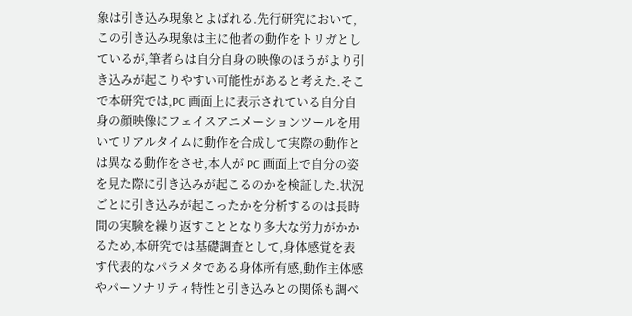象は引き込み現象とよばれる.先行研究において,この引き込み現象は主に他者の動作をトリガとしているが,筆者らは自分自身の映像のほうがより引き込みが起こりやすい可能性があると考えた.そこで本研究では,PC 画面上に表示されている自分自身の顔映像にフェイスアニメーションツールを用いてリアルタイムに動作を合成して実際の動作とは異なる動作をさせ,本人が PC 画面上で自分の姿を見た際に引き込みが起こるのかを検証した.状況ごとに引き込みが起こったかを分析するのは長時間の実験を繰り返すこととなり多大な労力がかかるため,本研究では基礎調査として,身体感覚を表す代表的なパラメタである身体所有感,動作主体感やパーソナリティ特性と引き込みとの関係も調べ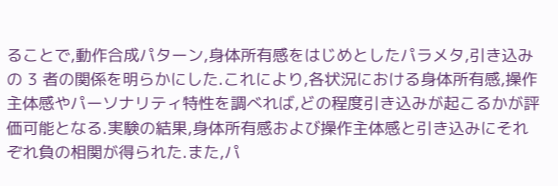ることで,動作合成パターン,身体所有感をはじめとしたパラメタ,引き込みの 3 者の関係を明らかにした.これにより,各状況における身体所有感,操作主体感やパーソナリティ特性を調べれば,どの程度引き込みが起こるかが評価可能となる.実験の結果,身体所有感および操作主体感と引き込みにそれぞれ負の相関が得られた.また,パ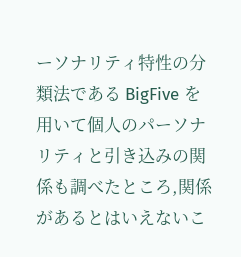ーソナリティ特性の分類法である BigFive を用いて個人のパーソナリティと引き込みの関係も調べたところ,関係があるとはいえないこ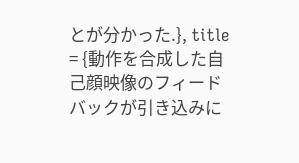とが分かった.}, title = {動作を合成した自己顔映像のフィードバックが引き込みに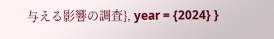与える影響の調査}, year = {2024} }